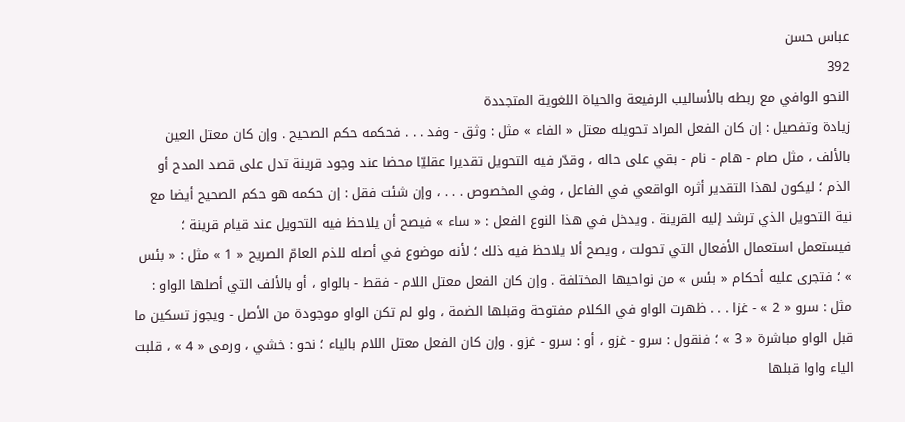عباس حسن
392
النحو الوافي مع ربطه بالأساليب الرفيعة والحياة اللغوية المتجددة
زيادة وتفصيل : إن كان الفعل المراد تحويله معتل « الفاء » مثل : وثق - وفد . . . فحكمه حكم الصحيح . وإن كان معتل العين بالألف ، مثل صام - هام - نام - بقي على حاله ، وقدّر فيه التحويل تقديرا عقليّا محضا عند وجود قرينة تدل على قصد المدح أو الذم ؛ ليكون لهذا التقدير أثره الواقعي في الفاعل ، وفي المخصوص . . . ، وإن شئت فقل : إن حكمه هو حكم الصحيح أيضا مع نية التحويل الذي ترشد إليه القرينة . ويدخل في هذا النوع الفعل : « ساء » فيصح أن يلاحظ فيه التحويل عند قيام قرينة ؛ فيستعمل استعمال الأفعال التي تحولت ، ويصح ألا يلاحظ فيه ذلك ؛ لأنه موضوع في أصله للذم العامّ الصريح « 1 » مثل : « بئس » ؛ فتجرى عليه أحكام « بئس » من نواحيها المختلفة . وإن كان الفعل معتل اللام - فقط - بالواو ، أو بالألف التي أصلها الواو : مثل : سرو « 2 » - غزا . . . ظهرت الواو في الكلام مفتوحة وقبلها الضمة ، ولو لم تكن الواو موجودة من الأصل - ويجوز تسكين ما قبل الواو مباشرة « 3 » ؛ فنقول : سرو - غزو ، أو : سرو - غزو . وإن كان الفعل معتل اللام بالياء ؛ نحو : خشي ، ورمى « 4 » ، قلبت الياء واوا قبلها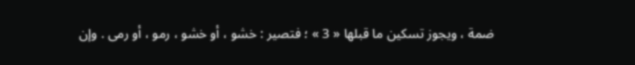ضمة ، ويجوز تسكين ما قبلها « 3 » ؛ فتصير : خشو ، أو خشو ، رمو ، أو رمى . وإن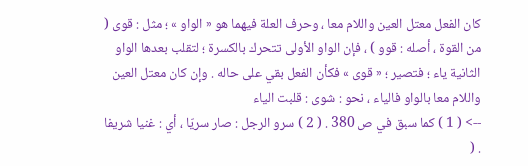كان الفعل معتل العين واللام معا ، وحرف العلة فيهما هو « الواو » ؛ مثل : قوى ( من القوة ، أصله : قوو ) ، فإن الواو الأولى تتحرك بالكسرة ؛ لتقلب بعدها الواو الثانية ياء ؛ فتصير ؛ « قوى » فكأن الفعل بقي على حاله . وإن كان معتل العين واللام معا بالواو فالياء ، نحو : شوى : قلبت الياء
--> ( 1 ) كما سبق في ص 380 . ( 2 ) سرو الرجل : صار سريّا ، أي : غنيا شريفا . (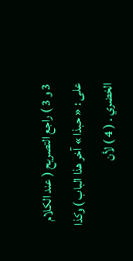3 و 3 ) راجع التصريح ( عند الكلام على : « حبذا » آخر هذا الباب ) وكذا الخضري . ( 4 ) لأن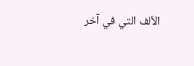الألف التي في آخر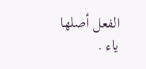الفعل أصلها ياء .